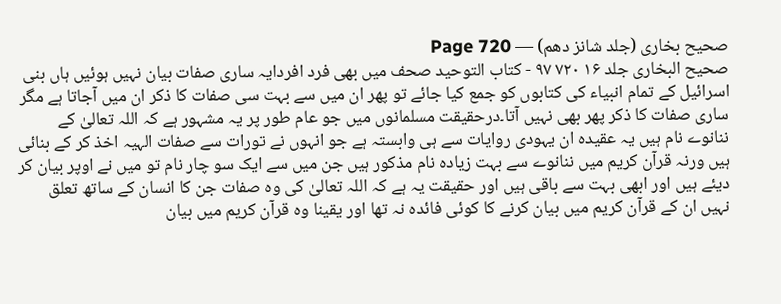صحیح بخاری (جلد شانز دھم) — Page 720
صحیح البخاری جلد ۱۶ ۷۲۰ ۹۷ - كتاب التوحيد صحف میں بھی فرد افردایہ ساری صفات بیان نہیں ہوئیں ہاں بنی اسرائیل کے تمام انبیاء کی کتابوں کو جمع کیا جائے تو پھر ان میں سے بہت سی صفات کا ذکر ان میں آجاتا ہے مگر ساری صفات کا ذکر پھر بھی نہیں آتا۔درحقیقت مسلمانوں میں جو عام طور پر یہ مشہور ہے کہ اللہ تعالیٰ کے ننانوے نام ہیں یہ عقیدہ ان یہودی روایات سے ہی وابستہ ہے جو انہوں نے تورات سے صفات الہیہ اخذ کر کے بنائی ہیں ورنہ قرآن کریم میں ننانوے سے بہت زیادہ نام مذکور ہیں جن میں سے ایک سو چار نام تو میں نے اوپر بیان کر دیئے ہیں اور ابھی بہت سے باقی ہیں اور حقیقت یہ ہے کہ اللہ تعالیٰ کی وہ صفات جن کا انسان کے ساتھ تعلق نہیں ان کے قرآن کریم میں بیان کرنے کا کوئی فائدہ نہ تھا اور یقینا وہ قرآن کریم میں بیان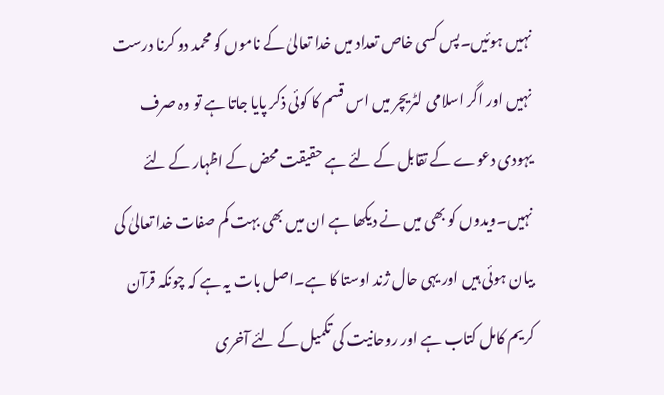نہیں ہوئیں۔پس کسی خاص تعداد میں خدا تعالیٰ کے ناموں کو محمد دو کرنا درست نہیں اور اگر اسلامی لٹریچر میں اس قسم کا کوئی ذکر پایا جاتا ہے تو وہ صرف یہودی دعوے کے تقابل کے لئے ہے حقیقت محض کے اظہار کے لئے نہیں۔ویدوں کو بھی میں نے دیکھا ہے ان میں بھی بہت کم صفات خدا تعالیٰ کی بیان ہوئی ہیں اور یہی حال ژند اوستا کا ہے۔اصل بات یہ ہے کہ چونکہ قرآن کریم کامل کتاب ہے اور روحانیت کی تکمیل کے لئے آخری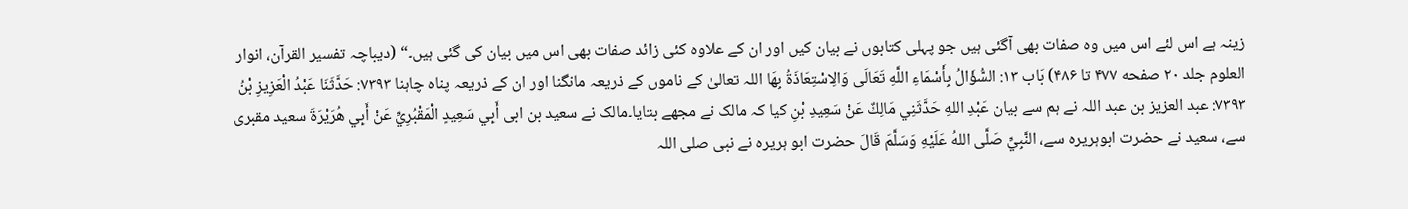زینہ ہے اس لئے اس میں وہ صفات بھی آگئی ہیں جو پہلی کتابوں نے بیان کیں اور ان کے علاوہ کئی زائد صفات بھی اس میں بیان کی گئی ہیں۔“ (دیباچہ تفسیر القرآن، انوار العلوم جلد ۲۰ صفحه ۴۷۷ تا ۴۸۶) بَاب ۱۳: السُّؤَالُ بِأَسْمَاءِ اللَّهِ تَعَالَى وَالِاسْتِعَاذَةُ بِهَا اللہ تعالیٰ کے ناموں کے ذریعہ مانگنا اور ان کے ذریعہ پناہ چاہنا ۷۳۹۳: حَدَّثَنَا عَبْدُ الْعَزِيزِ بْنُ ۷۳۹۳: عبد العزیز بن عبد اللہ نے ہم سے بیان عَبْدِ اللهِ حَدَّثَنِي مَالِكٌ عَنْ سَعِيدِ بْنِ کیا کہ مالک نے مجھے بتایا۔مالک نے سعید بن ابی أَبِي سَعِيدٍ الْمَقْبُرِيِّ عَنْ أَبِي هُرَيْرَةَ سعيد مقبری سے، سعید نے حضرت ابوہریرہ سے، النَّبِيِّ صَلَّى اللهُ عَلَيْهِ وَسَلَّمَ قَالَ حضرت ابو ہریرہ نے نبی صلی اللہ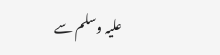علیہ وسلم سے